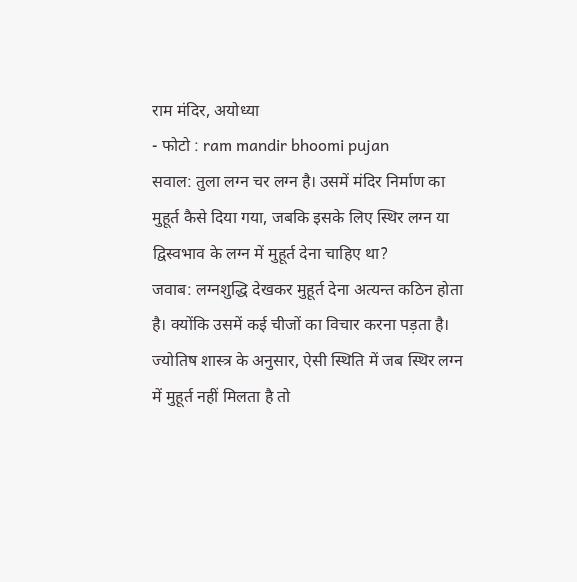राम मंदिर, अयोध्या
- फोटो : ram mandir bhoomi pujan
सवाल: तुला लग्न चर लग्न है। उसमें मंदिर निर्माण का मुहूर्त कैसे दिया गया, जबकि इसके लिए स्थिर लग्न या द्विस्वभाव के लग्न में मुहूर्त देना चाहिए था?
जवाब: लग्नशुद्धि देखकर मुहूर्त देना अत्यन्त कठिन होता है। क्योंकि उसमें कई चीजों का विचार करना पड़ता है। ज्योतिष शास्त्र के अनुसार, ऐसी स्थिति में जब स्थिर लग्न में मुहूर्त नहीं मिलता है तो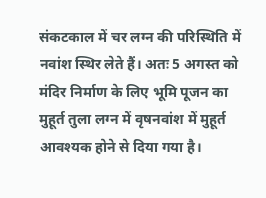संकटकाल में चर लग्न की परिस्थिति में नवांश स्थिर लेते हैं। अतः 5 अगस्त को मंदिर निर्माण के लिए भूमि पूजन का मुहूर्त तुला लग्न में वृषनवांश में मुहूर्त आवश्यक होने से दिया गया है।